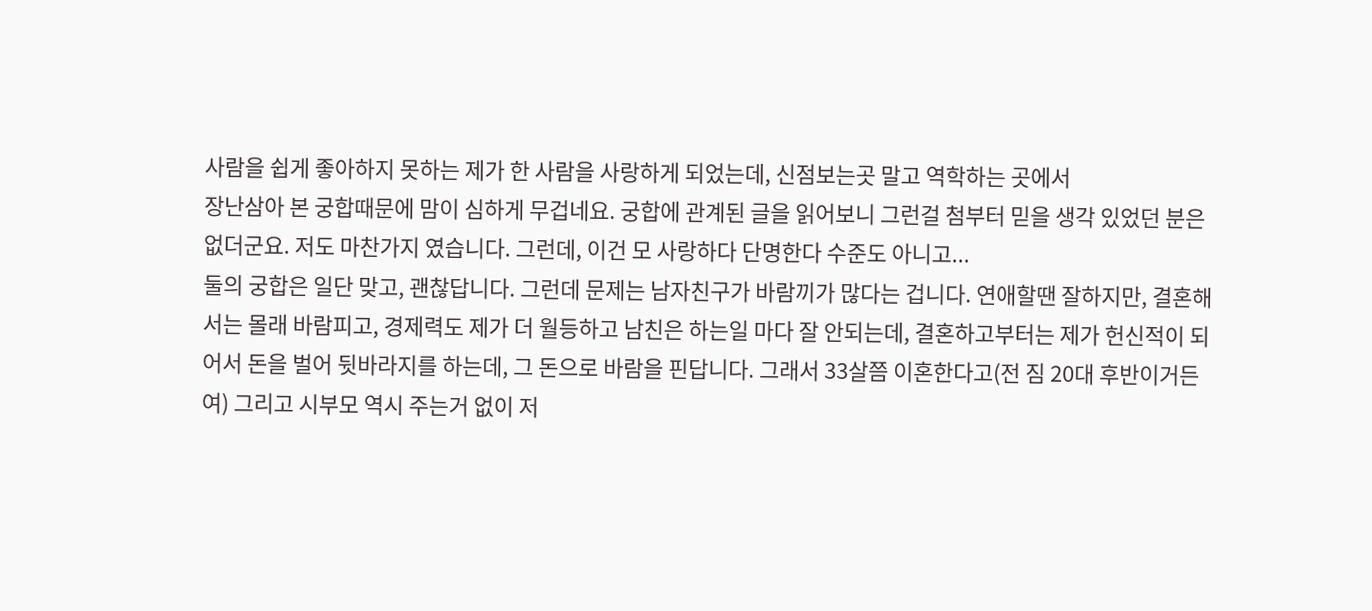사람을 쉽게 좋아하지 못하는 제가 한 사람을 사랑하게 되었는데, 신점보는곳 말고 역학하는 곳에서
장난삼아 본 궁합때문에 맘이 심하게 무겁네요. 궁합에 관계된 글을 읽어보니 그런걸 첨부터 믿을 생각 있었던 분은 없더군요. 저도 마찬가지 였습니다. 그런데, 이건 모 사랑하다 단명한다 수준도 아니고...
둘의 궁합은 일단 맞고, 괜찮답니다. 그런데 문제는 남자친구가 바람끼가 많다는 겁니다. 연애할땐 잘하지만, 결혼해서는 몰래 바람피고, 경제력도 제가 더 월등하고 남친은 하는일 마다 잘 안되는데, 결혼하고부터는 제가 헌신적이 되어서 돈을 벌어 뒷바라지를 하는데, 그 돈으로 바람을 핀답니다. 그래서 33살쯤 이혼한다고(전 짐 20대 후반이거든여) 그리고 시부모 역시 주는거 없이 저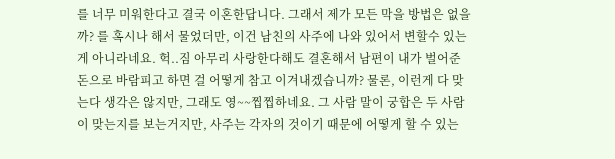를 너무 미워한다고 결국 이혼한답니다. 그래서 제가 모든 막을 방법은 없을까? 를 혹시나 해서 물었더만, 이건 남친의 사주에 나와 있어서 변할수 있는게 아니라네요. 헉..짐 아무리 사랑한다해도 결혼해서 남편이 내가 벌어준 돈으로 바람피고 하면 걸 어떻게 참고 이겨내겠습니까? 물론, 이런게 다 맞는다 생각은 않지만, 그래도 영~~찝찝하네요. 그 사람 말이 궁합은 두 사람이 맞는지를 보는거지만, 사주는 각자의 것이기 때문에 어떻게 할 수 있는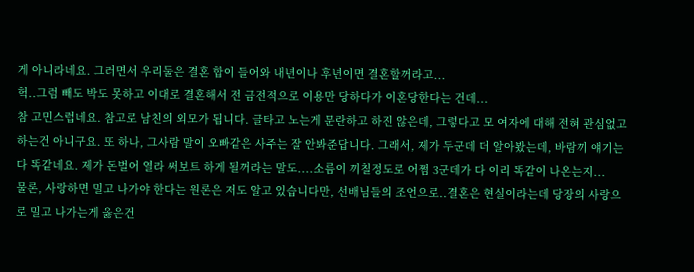게 아니라네요. 그러면서 우리둘은 결혼 합이 들어와 내년이나 후년이면 결혼할꺼라고...
헉..그럼 빼도 박도 못하고 이대로 결혼해서 전 금전적으로 이용만 당하다가 이혼당한다는 건데...
참 고민스럽네요. 참고로 남친의 외모가 됩니다. 글타고 노는게 문란하고 하진 않은데, 그렇다고 모 여자에 대해 전혀 관심없고 하는건 아니구요. 또 하나, 그사람 말이 오빠같은 사주는 잘 안봐준답니다. 그래서, 제가 두군데 더 알아봤는데, 바람끼 얘기는 다 똑같네요. 제가 돈벌어 열라 써보트 하게 될꺼라는 말도....소름이 끼칠정도로 어쩜 3군데가 다 이리 똑같이 나온는지...
물론, 사랑하면 밀고 나가야 한다는 원론은 저도 알고 있습니다만, 선배님들의 조언으로..결혼은 현실이라는데 당장의 사랑으로 밀고 나가는게 옳은건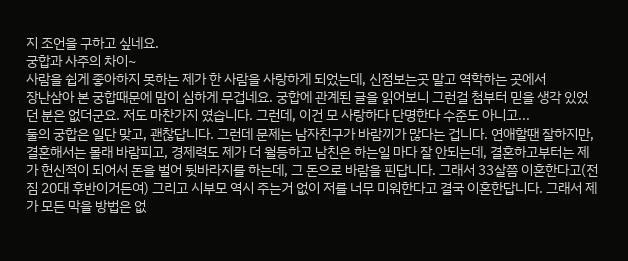지 조언을 구하고 싶네요.
궁합과 사주의 차이~
사람을 쉽게 좋아하지 못하는 제가 한 사람을 사랑하게 되었는데, 신점보는곳 말고 역학하는 곳에서
장난삼아 본 궁합때문에 맘이 심하게 무겁네요. 궁합에 관계된 글을 읽어보니 그런걸 첨부터 믿을 생각 있었던 분은 없더군요. 저도 마찬가지 였습니다. 그런데, 이건 모 사랑하다 단명한다 수준도 아니고...
둘의 궁합은 일단 맞고, 괜찮답니다. 그런데 문제는 남자친구가 바람끼가 많다는 겁니다. 연애할땐 잘하지만, 결혼해서는 몰래 바람피고, 경제력도 제가 더 월등하고 남친은 하는일 마다 잘 안되는데, 결혼하고부터는 제가 헌신적이 되어서 돈을 벌어 뒷바라지를 하는데, 그 돈으로 바람을 핀답니다. 그래서 33살쯤 이혼한다고(전 짐 20대 후반이거든여) 그리고 시부모 역시 주는거 없이 저를 너무 미워한다고 결국 이혼한답니다. 그래서 제가 모든 막을 방법은 없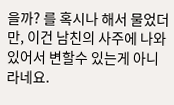을까? 를 혹시나 해서 물었더만, 이건 남친의 사주에 나와 있어서 변할수 있는게 아니라네요.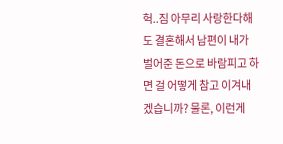헉..짐 아무리 사랑한다해도 결혼해서 남편이 내가 벌어준 돈으로 바람피고 하면 걸 어떻게 참고 이겨내겠습니까? 물론, 이런게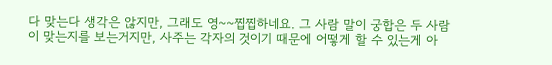다 맞는다 생각은 않지만, 그래도 영~~찝찝하네요. 그 사람 말이 궁합은 두 사람이 맞는지를 보는거지만, 사주는 각자의 것이기 때문에 어떻게 할 수 있는게 아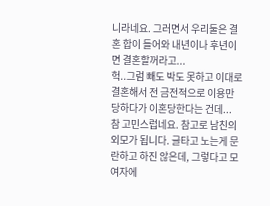니라네요. 그러면서 우리둘은 결혼 합이 들어와 내년이나 후년이면 결혼할꺼라고...
헉..그럼 빼도 박도 못하고 이대로 결혼해서 전 금전적으로 이용만 당하다가 이혼당한다는 건데...
참 고민스럽네요. 참고로 남친의 외모가 됩니다. 글타고 노는게 문란하고 하진 않은데, 그렇다고 모 여자에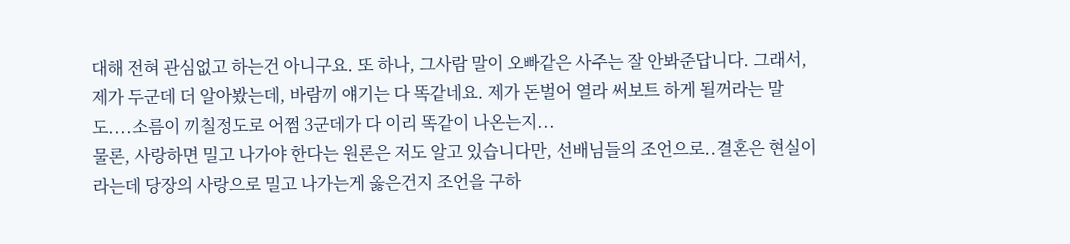대해 전혀 관심없고 하는건 아니구요. 또 하나, 그사람 말이 오빠같은 사주는 잘 안봐준답니다. 그래서, 제가 두군데 더 알아봤는데, 바람끼 얘기는 다 똑같네요. 제가 돈벌어 열라 써보트 하게 될꺼라는 말도....소름이 끼칠정도로 어쩜 3군데가 다 이리 똑같이 나온는지...
물론, 사랑하면 밀고 나가야 한다는 원론은 저도 알고 있습니다만, 선배님들의 조언으로..결혼은 현실이라는데 당장의 사랑으로 밀고 나가는게 옳은건지 조언을 구하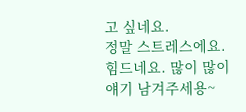고 싶네요.
정말 스트레스에요. 힘드네요. 많이 많이 얘기 남겨주세용~